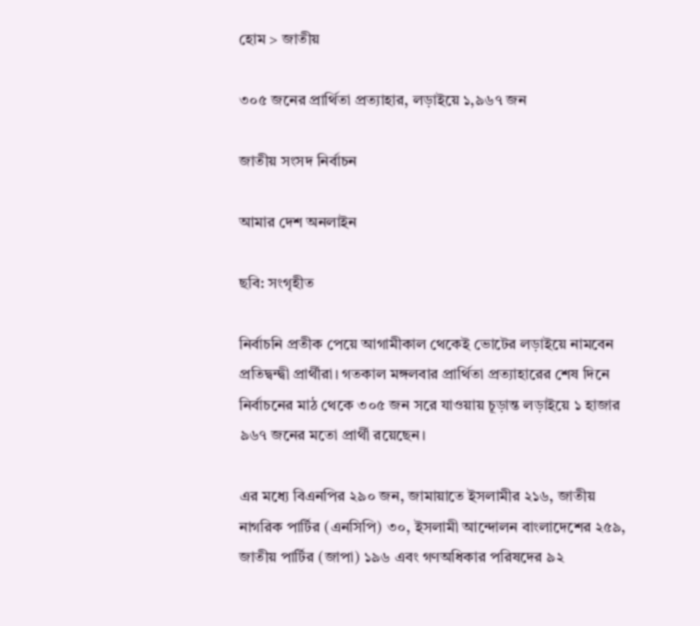হোম > জাতীয়

৩০৫ জনের প্রার্থিতা প্রত্যাহার, লড়াইয়ে ১,৯৬৭ জন

জাতীয় সংসদ নির্বাচন

আমার দেশ অনলাইন

ছবি: সংগৃহীত

নির্বাচনি প্রতীক পেয়ে আগামীকাল থেকেই ভোটের লড়াইয়ে নামবেন প্রতিদ্বন্দ্বী প্রার্থীরা। গতকাল মঙ্গলবার প্রার্থিতা প্রত্যাহারের শেষ দিনে নির্বাচনের মাঠ থেকে ৩০৫ জন সরে যাওয়ায় চূড়ান্ত লড়াইয়ে ১ হাজার ৯৬৭ জনের মতো প্রার্থী রয়েছেন।

এর মধ্যে বিএনপির ২৯০ জন, জামায়াতে ইসলামীর ২১৬, জাতীয় নাগরিক পার্টির (এনসিপি) ৩০, ইসলামী আন্দোলন বাংলাদেশের ২৫৯, জাতীয় পার্টির (জাপা) ১৯৬ এবং গণঅধিকার পরিষদের ৯২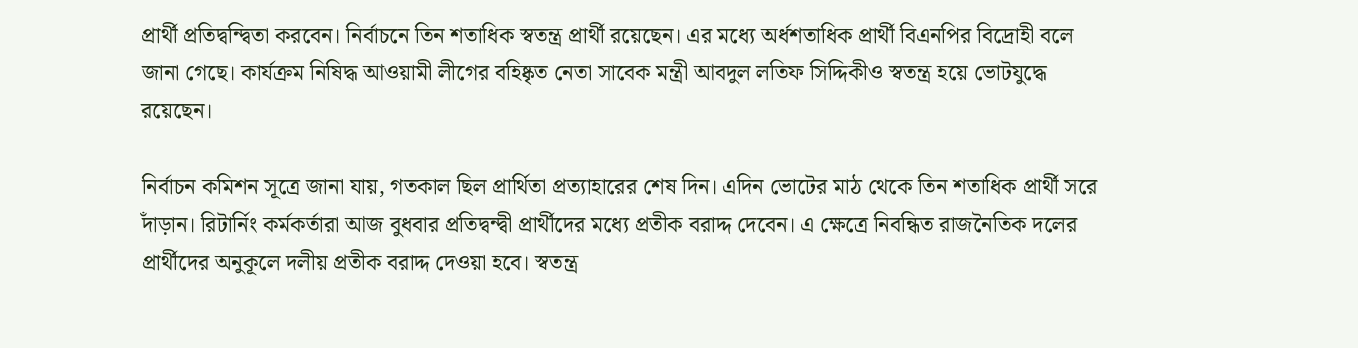প্রার্থী প্রতিদ্বন্দ্বিতা করবেন। নির্বাচনে তিন শতাধিক স্বতন্ত্র প্রার্থী রয়েছেন। এর মধ্যে অর্ধশতাধিক প্রার্থী বিএনপির বিদ্রোহী বলে জানা গেছে। কার্যক্রম নিষিদ্ধ আওয়ামী লীগের বহিষ্কৃত নেতা সাবেক মন্ত্রী আবদুল লতিফ সিদ্দিকীও স্বতন্ত্র হয়ে ভোটযুদ্ধে রয়েছেন।

নির্বাচন কমিশন সূত্রে জানা যায়, গতকাল ছিল প্রার্থিতা প্রত্যাহারের শেষ দিন। এদিন ভোটের মাঠ থেকে তিন শতাধিক প্রার্থী সরে দাঁড়ান। রিটার্নিং কর্মকর্তারা আজ বুধবার প্রতিদ্বন্দ্বী প্রার্থীদের মধ্যে প্রতীক বরাদ্দ দেবেন। এ ক্ষেত্রে নিবন্ধিত রাজনৈতিক দলের প্রার্থীদের অনুকূলে দলীয় প্রতীক বরাদ্দ দেওয়া হবে। স্বতন্ত্র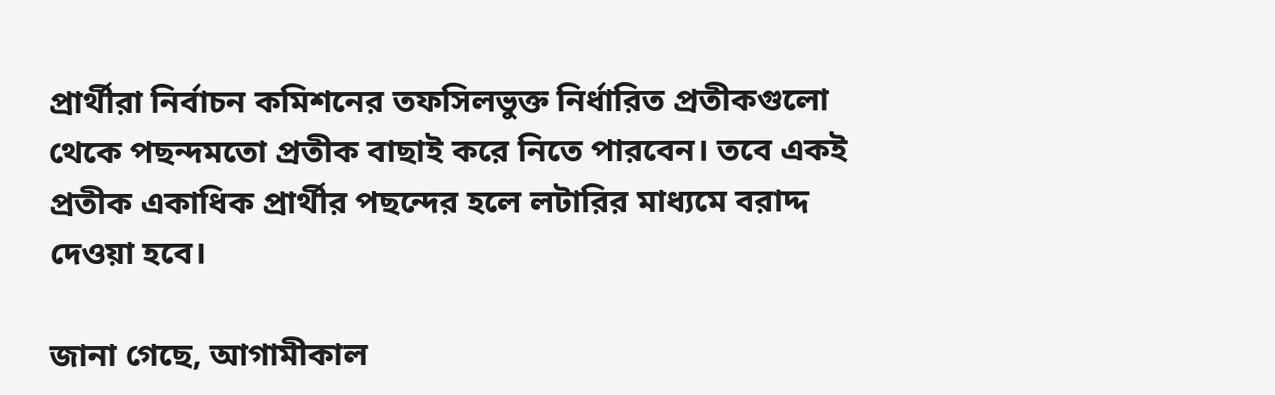প্রার্থীরা নির্বাচন কমিশনের তফসিলভুক্ত নির্ধারিত প্রতীকগুলো থেকে পছন্দমতো প্রতীক বাছাই করে নিতে পারবেন। তবে একই প্রতীক একাধিক প্রার্থীর পছন্দের হলে লটারির মাধ্যমে বরাদ্দ দেওয়া হবে।

জানা গেছে, আগামীকাল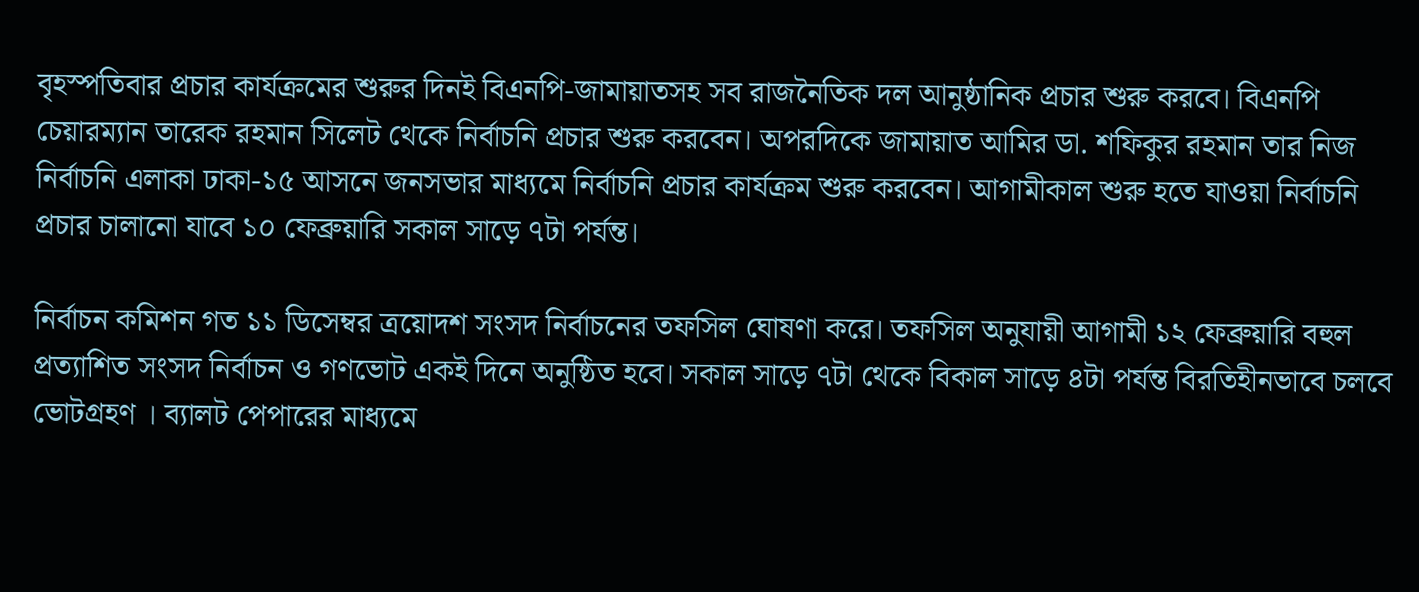বৃহস্পতিবার প্রচার কার্যক্রমের শুরুর দিনই বিএনপি-জামায়াতসহ সব রাজনৈতিক দল আনুষ্ঠানিক প্রচার শুরু করবে। বিএনপি চেয়ারম্যান তারেক রহমান সিলেট থেকে নির্বাচনি প্রচার শুরু করবেন। অপরদিকে জামায়াত আমির ডা. শফিকুর রহমান তার নিজ নির্বাচনি এলাকা ঢাকা-১৫ আসনে জনসভার মাধ্যমে নির্বাচনি প্রচার কার্যক্রম শুরু করবেন। আগামীকাল শুরু হতে যাওয়া নির্বাচনি প্রচার চালানো যাবে ১০ ফেব্রুয়ারি সকাল সাড়ে ৭টা পর্যন্ত।

নির্বাচন কমিশন গত ১১ ডিসেম্বর ত্রয়োদশ সংসদ নির্বাচনের তফসিল ঘোষণা করে। তফসিল অনুযায়ী আগামী ১২ ফেব্রুয়ারি বহুল প্রত্যাশিত সংসদ নির্বাচন ও গণভোট একই দিনে অনুষ্ঠিত হবে। সকাল সাড়ে ৭টা থেকে বিকাল সাড়ে ৪টা পর্যন্ত বিরতিহীনভাবে চলবে ভোটগ্রহণ । ব্যালট পেপারের মাধ্যমে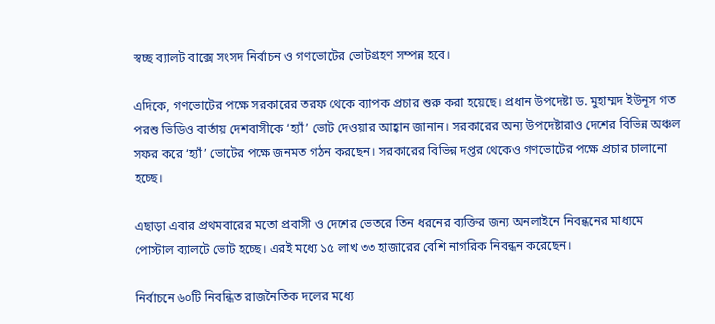স্বচ্ছ ব্যালট বাক্সে সংসদ নির্বাচন ও গণভোটের ভোটগ্রহণ সম্পন্ন হবে।

এদিকে, গণভোটের পক্ষে সরকারের তরফ থেকে ব্যাপক প্রচার শুরু করা হয়েছে। প্রধান উপদেষ্টা ড. মুহাম্মদ ইউনূস গত পরশু ভিডিও বার্তায় দেশবাসীকে ‘হ্যাঁ’ ভোট দেওয়ার আহ্বান জানান। সরকারের অন্য উপদেষ্টারাও দেশের বিভিন্ন অঞ্চল সফর করে ‘হ্যাঁ’ ভোটের পক্ষে জনমত গঠন করছেন। সরকারের বিভিন্ন দপ্তর থেকেও গণভোটের পক্ষে প্রচার চালানো হচ্ছে।

এছাড়া এবার প্রথমবারের মতো প্রবাসী ও দেশের ভেতরে তিন ধরনের ব্যক্তির জন্য অনলাইনে নিবন্ধনের মাধ্যমে পোস্টাল ব্যালটে ভোট হচ্ছে। এরই মধ্যে ১৫ লাখ ৩৩ হাজারের বেশি নাগরিক নিবন্ধন করেছেন।

নির্বাচনে ৬০টি নিবন্ধিত রাজনৈতিক দলের মধ্যে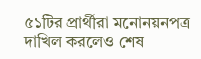৫১টির প্রার্থীরা মনোনয়নপত্র দাখিল করলেও শেষ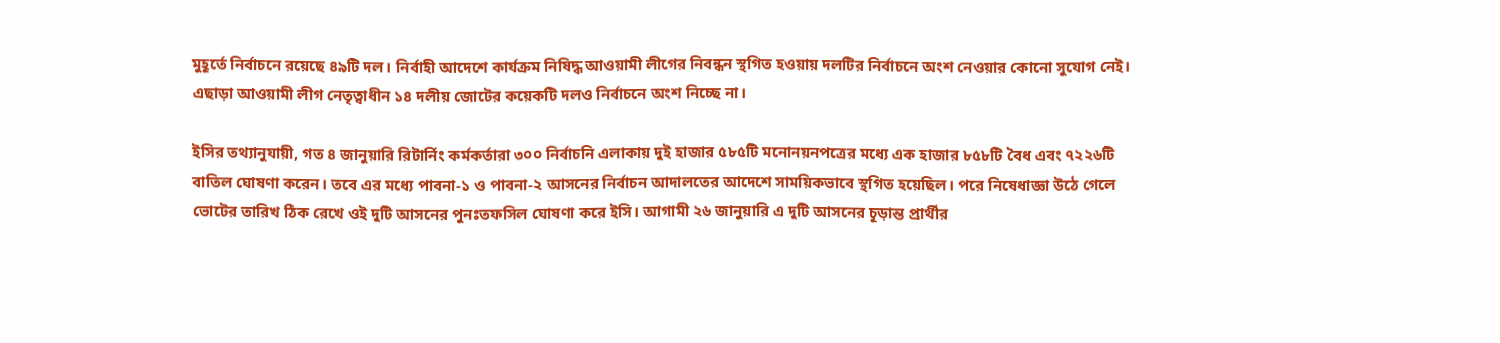মুহূর্তে নির্বাচনে রয়েছে ৪৯টি দল। নির্বাহী আদেশে কার্যক্রম নিষিদ্ধ আওয়ামী লীগের নিবন্ধন স্থগিত হওয়ায় দলটির নির্বাচনে অংশ নেওয়ার কোনো সুযোগ নেই। এছাড়া আওয়ামী লীগ নেতৃত্বাধীন ১৪ দলীয় জোটের কয়েকটি দলও নির্বাচনে অংশ নিচ্ছে না।

ইসির তথ্যানুযায়ী, গত ৪ জানুয়ারি রিটার্নিং কর্মকর্তারা ৩০০ নির্বাচনি এলাকায় দুই হাজার ৫৮৫টি মনোনয়নপত্রের মধ্যে এক হাজার ৮৫৮টি বৈধ এবং ৭২২৬টি বাতিল ঘোষণা করেন। তবে এর মধ্যে পাবনা-১ ও পাবনা-২ আসনের নির্বাচন আদালতের আদেশে সাময়িকভাবে স্থগিত হয়েছিল। পরে নিষেধাজ্ঞা উঠে গেলে ভোটের তারিখ ঠিক রেখে ওই দুটি আসনের পুনঃতফসিল ঘোষণা করে ইসি। আগামী ২৬ জানুয়ারি এ দুটি আসনের চূড়ান্ত প্রার্থীর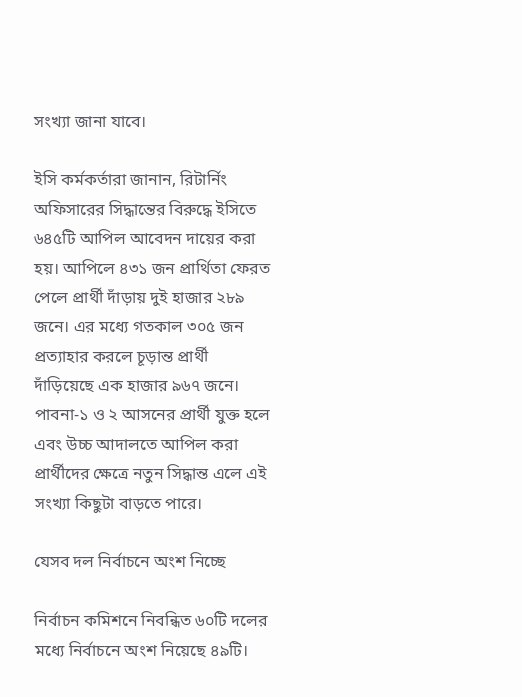সংখ্যা জানা যাবে।

ইসি কর্মকর্তারা জানান, রিটার্নিং অফিসারের সিদ্ধান্তের বিরুদ্ধে ইসিতে ৬৪৫টি আপিল আবেদন দায়ের করা হয়। আপিলে ৪৩১ জন প্রার্থিতা ফেরত পেলে প্রার্থী দাঁড়ায় দুই হাজার ২৮৯ জনে। এর মধ্যে গতকাল ৩০৫ জন প্রত্যাহার করলে চূড়ান্ত প্রার্থী দাঁড়িয়েছে এক হাজার ৯৬৭ জনে। পাবনা-১ ও ২ আসনের প্রার্থী যুক্ত হলে এবং উচ্চ আদালতে আপিল করা প্রার্থীদের ক্ষেত্রে নতুন সিদ্ধান্ত এলে এই সংখ্যা কিছুটা বাড়তে পারে।

যেসব দল নির্বাচনে অংশ নিচ্ছে

নির্বাচন কমিশনে নিবন্ধিত ৬০টি দলের মধ্যে নির্বাচনে অংশ নিয়েছে ৪৯টি।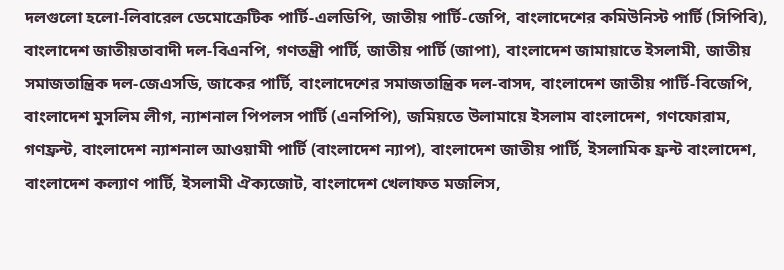দলগুলো হলো-লিবারেল ডেমোক্রেটিক পার্টি-এলডিপি, জাতীয় পার্টি-জেপি, বাংলাদেশের কমিউনিস্ট পার্টি (সিপিবি), বাংলাদেশ জাতীয়তাবাদী দল-বিএনপি, গণতন্ত্রী পার্টি, জাতীয় পার্টি (জাপা), বাংলাদেশ জামায়াতে ইসলামী, জাতীয় সমাজতান্ত্রিক দল-জেএসডি, জাকের পার্টি, বাংলাদেশের সমাজতান্ত্রিক দল-বাসদ, বাংলাদেশ জাতীয় পার্টি-বিজেপি, বাংলাদেশ মুসলিম লীগ, ন্যাশনাল পিপলস পার্টি (এনপিপি), জমিয়তে উলামায়ে ইসলাম বাংলাদেশ, গণফোরাম, গণফ্রন্ট, বাংলাদেশ ন্যাশনাল আওয়ামী পার্টি (বাংলাদেশ ন্যাপ), বাংলাদেশ জাতীয় পার্টি, ইসলামিক ফ্রন্ট বাংলাদেশ, বাংলাদেশ কল্যাণ পার্টি, ইসলামী ঐক্যজোট, বাংলাদেশ খেলাফত মজলিস,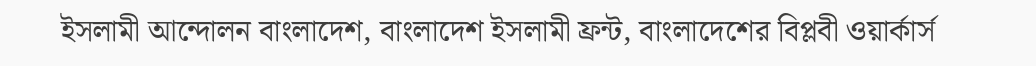ইসলামী আন্দোলন বাংলাদেশ, বাংলাদেশ ইসলামী ফ্রন্ট, বাংলাদেশের বিপ্লবী ওয়ার্কার্স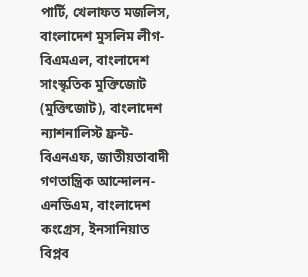পার্টি, খেলাফত মজলিস, বাংলাদেশ মুসলিম লীগ-বিএমএল, বাংলাদেশ সাংস্কৃতিক মুক্তিজোট (মুক্তিজোট), বাংলাদেশ ন্যাশনালিস্ট ফ্রন্ট-বিএনএফ, জাতীয়তাবাদী গণতান্ত্রিক আন্দোলন-এনডিএম, বাংলাদেশ কংগ্রেস, ইনসানিয়াত বিপ্লব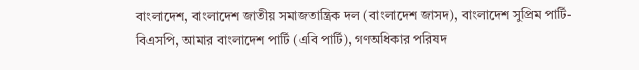বাংলাদেশ, বাংলাদেশ জাতীয় সমাজতান্ত্রিক দল (বাংলাদেশ জাসদ), বাংলাদেশ সুপ্রিম পার্টি-বিএসপি, আমার বাংলাদেশ পার্টি (এবি পার্টি), গণঅধিকার পরিষদ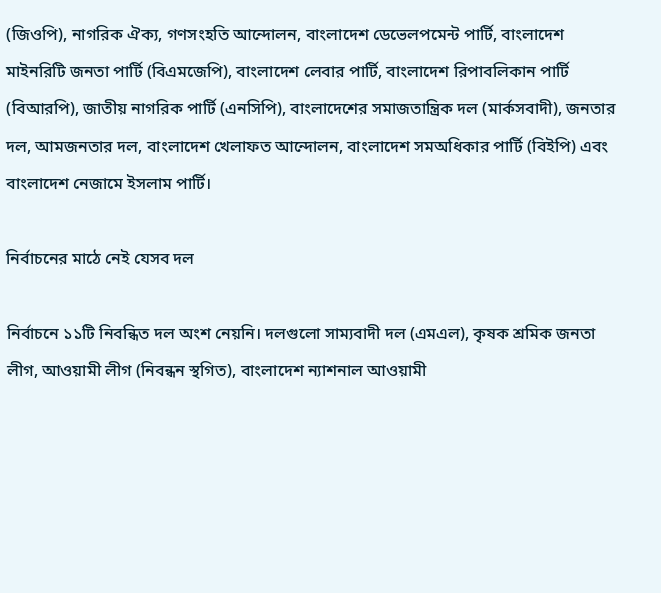(জিওপি), নাগরিক ঐক্য, গণসংহতি আন্দোলন, বাংলাদেশ ডেভেলপমেন্ট পার্টি, বাংলাদেশ মাইনরিটি জনতা পার্টি (বিএমজেপি), বাংলাদেশ লেবার পার্টি, বাংলাদেশ রিপাবলিকান পার্টি (বিআরপি), জাতীয় নাগরিক পার্টি (এনসিপি), বাংলাদেশের সমাজতান্ত্রিক দল (মার্কসবাদী), জনতার দল, আমজনতার দল, বাংলাদেশ খেলাফত আন্দোলন, বাংলাদেশ সমঅধিকার পার্টি (বিইপি) এবং বাংলাদেশ নেজামে ইসলাম পার্টি।

নির্বাচনের মাঠে নেই যেসব দল

নির্বাচনে ১১টি নিবন্ধিত দল অংশ নেয়নি। দলগুলো সাম্যবাদী দল (এমএল), কৃষক শ্রমিক জনতা লীগ, আওয়ামী লীগ (নিবন্ধন স্থগিত), বাংলাদেশ ন্যাশনাল আওয়ামী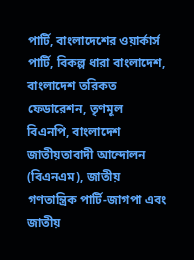পার্টি, বাংলাদেশের ওয়ার্কার্স পার্টি, বিকল্প ধারা বাংলাদেশ, বাংলাদেশ তরিকত ফেডারেশন, তৃণমূল বিএনপি, বাংলাদেশ জাতীয়তাবাদী আন্দোলন (বিএনএম), জাতীয় গণতান্ত্রিক পার্টি-জাগপা এবং জাতীয়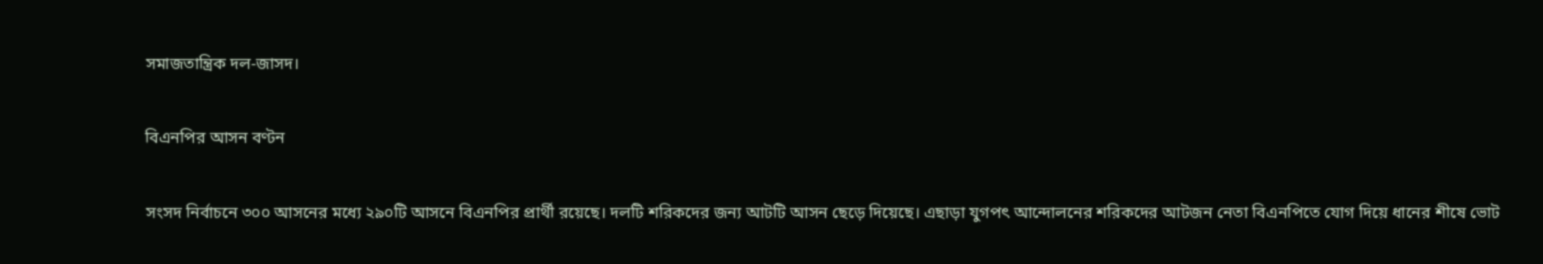সমাজতান্ত্রিক দল-জাসদ।

বিএনপির আসন বণ্টন

সংসদ নির্বাচনে ৩০০ আসনের মধ্যে ২৯০টি আসনে বিএনপির প্রার্থী রয়েছে। দলটি শরিকদের জন্য আটটি আসন ছেড়ে দিয়েছে। এছাড়া যুগপৎ আন্দোলনের শরিকদের আটজন নেতা বিএনপিতে যোগ দিয়ে ধানের শীষে ভোট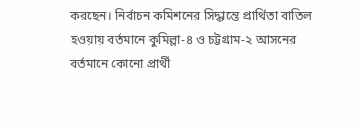করছেন। নির্বাচন কমিশনের সিদ্ধান্তে প্রার্থিতা বাতিল হওয়ায় বর্তমানে কুমিল্লা-৪ ও চট্টগ্রাম-২ আসনের বর্তমানে কোনো প্রার্থী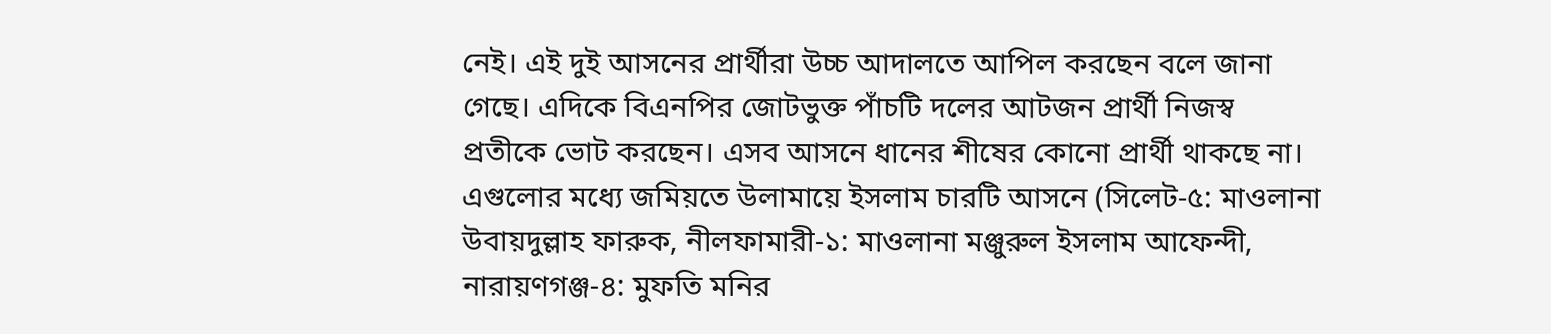নেই। এই দুই আসনের প্রার্থীরা উচ্চ আদালতে আপিল করছেন বলে জানা গেছে। এদিকে বিএনপির জোটভুক্ত পাঁচটি দলের আটজন প্রার্থী নিজস্ব প্রতীকে ভোট করছেন। এসব আসনে ধানের শীষের কোনো প্রার্থী থাকছে না। এগুলোর মধ্যে জমিয়তে উলামায়ে ইসলাম চারটি আসনে (সিলেট-৫: মাওলানা উবায়দুল্লাহ ফারুক, নীলফামারী-১: মাওলানা মঞ্জুরুল ইসলাম আফেন্দী, নারায়ণগঞ্জ-৪: মুফতি মনির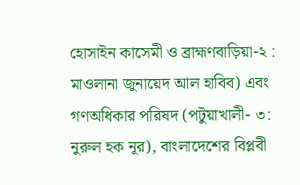হোসাইন কাসেমী ও ব্রাহ্মণবাড়িয়া-২ : মাওলানা জুনায়েদ আল হাবিব) এবং গণঅধিকার পরিষদ (পটুয়াখালী- ৩: নুরুল হক নূর), বাংলাদেশের বিপ্লবী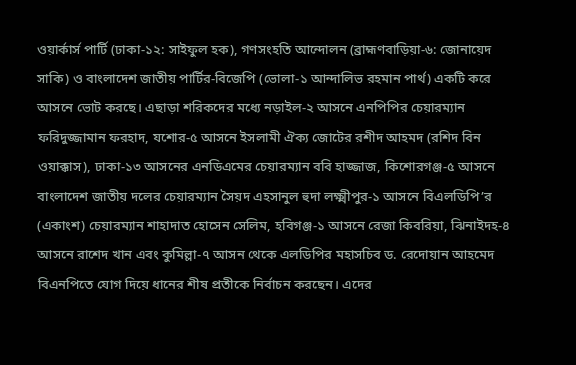ওয়ার্কার্স পার্টি (ঢাকা-১২: সাইফুল হক), গণসংহতি আন্দোলন (ব্রাহ্মণবাড়িয়া-৬: জোনায়েদ সাকি) ও বাংলাদেশ জাতীয় পার্টির-বিজেপি (ভোলা-১ আন্দালিভ রহমান পার্থ) একটি করে আসনে ভোট করছে। এছাড়া শরিকদের মধ্যে নড়াইল-২ আসনে এনপিপির চেয়ারম্যান ফরিদুজ্জামান ফরহাদ, যশোর-৫ আসনে ইসলামী ঐক্য জোটের রশীদ আহমদ (রশিদ বিন ওয়াক্কাস), ঢাকা-১৩ আসনের এনডিএমের চেয়ারম্যান ববি হাজ্জাজ, কিশোরগঞ্জ-৫ আসনে বাংলাদেশ জাতীয় দলের চেয়ারম্যান সৈয়দ এহসানুল হুদা লক্ষ্মীপুর-১ আসনে বিএলডিপি’র (একাংশ) চেয়ারম্যান শাহাদাত হোসেন সেলিম, হবিগঞ্জ-১ আসনে রেজা কিবরিয়া, ঝিনাইদহ-৪ আসনে রাশেদ খান এবং কুমিল্লা-৭ আসন থেকে এলডিপির মহাসচিব ড. রেদোয়ান আহমেদ বিএনপিতে যোগ দিয়ে ধানের শীষ প্রতীকে নির্বাচন করছেন। এদের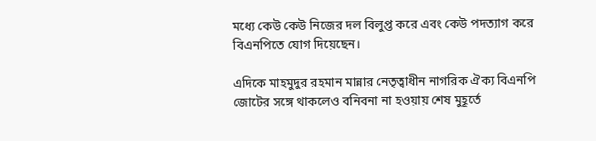মধ্যে কেউ কেউ নিজের দল বিলুপ্ত করে এবং কেউ পদত্যাগ করে বিএনপিতে যোগ দিয়েছেন।

এদিকে মাহমুদুর রহমান মান্নার নেতৃত্বাধীন নাগরিক ঐক্য বিএনপি জোটের সঙ্গে থাকলেও বনিবনা না হওয়ায় শেষ মুহূর্তে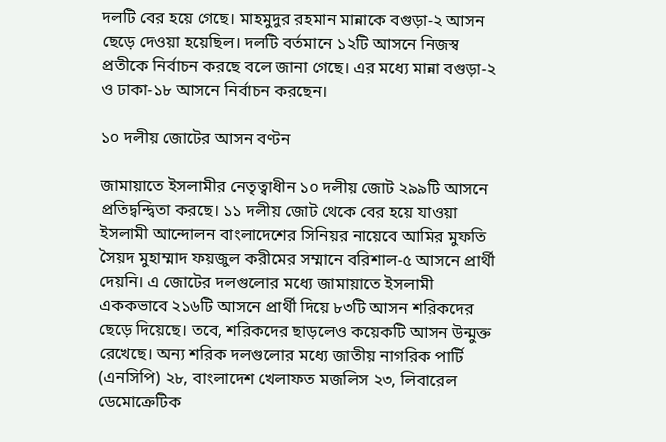দলটি বের হয়ে গেছে। মাহমুদুর রহমান মান্নাকে বগুড়া-২ আসন ছেড়ে দেওয়া হয়েছিল। দলটি বর্তমানে ১২টি আসনে নিজস্ব প্রতীকে নির্বাচন করছে বলে জানা গেছে। এর মধ্যে মান্না বগুড়া-২ ও ঢাকা-১৮ আসনে নির্বাচন করছেন।

১০ দলীয় জোটের আসন বণ্টন

জামায়াতে ইসলামীর নেতৃত্বাধীন ১০ দলীয় জোট ২৯৯টি আসনে প্রতিদ্বন্দ্বিতা করছে। ১১ দলীয় জোট থেকে বের হয়ে যাওয়া ইসলামী আন্দোলন বাংলাদেশের সিনিয়র নায়েবে আমির মুফতি সৈয়দ মুহাম্মাদ ফয়জুল করীমের সম্মানে বরিশাল-৫ আসনে প্রার্থী দেয়নি। এ জোটের দলগুলোর মধ্যে জামায়াতে ইসলামী এককভাবে ২১৬টি আসনে প্রার্থী দিয়ে ৮৩টি আসন শরিকদের ছেড়ে দিয়েছে। তবে, শরিকদের ছাড়লেও কয়েকটি আসন উন্মুক্ত রেখেছে। অন্য শরিক দলগুলোর মধ্যে জাতীয় নাগরিক পার্টি (এনসিপি) ২৮, বাংলাদেশ খেলাফত মজলিস ২৩, লিবারেল ডেমোক্রেটিক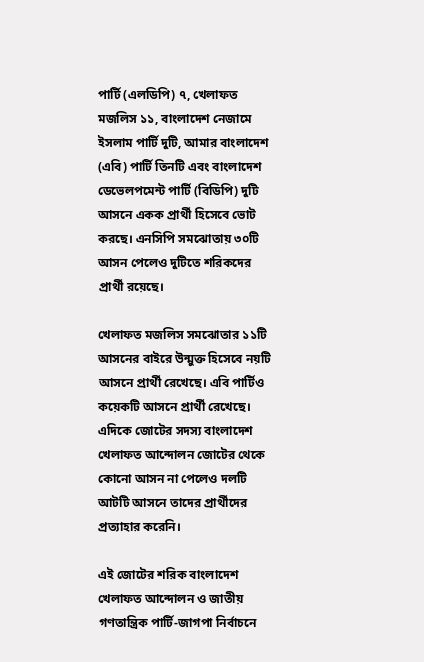পার্টি (এলডিপি) ৭, খেলাফত মজলিস ১১, বাংলাদেশ নেজামে ইসলাম পার্টি দুটি, আমার বাংলাদেশ (এবি) পার্টি তিনটি এবং বাংলাদেশ ডেভেলপমেন্ট পার্টি (বিডিপি) দুটি আসনে একক প্রার্থী হিসেবে ভোট করছে। এনসিপি সমঝোতায় ৩০টি আসন পেলেও দুটিতে শরিকদের প্রার্থী রয়েছে।

খেলাফত মজলিস সমঝোতার ১১টি আসনের বাইরে উন্মুক্ত হিসেবে নয়টি আসনে প্রার্থী রেখেছে। এবি পার্টিও কয়েকটি আসনে প্রার্থী রেখেছে। এদিকে জোটের সদস্য বাংলাদেশ খেলাফত আন্দোলন জোটের থেকে কোনো আসন না পেলেও দলটি আটটি আসনে তাদের প্রার্থীদের প্রত্যাহার করেনি।

এই জোটের শরিক বাংলাদেশ খেলাফত আন্দোলন ও জাতীয় গণতান্ত্রিক পার্টি-জাগপা নির্বাচনে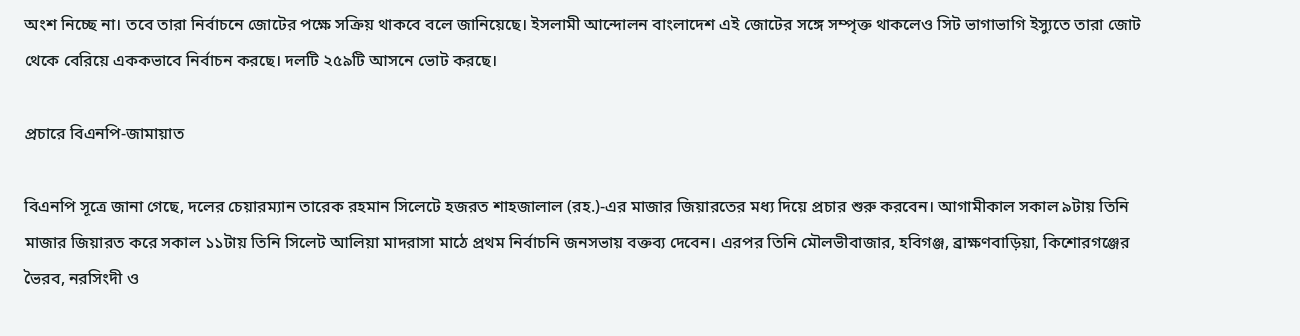অংশ নিচ্ছে না। তবে তারা নির্বাচনে জোটের পক্ষে সক্রিয় থাকবে বলে জানিয়েছে। ইসলামী আন্দোলন বাংলাদেশ এই জোটের সঙ্গে সম্পৃক্ত থাকলেও সিট ভাগাভাগি ইস্যুতে তারা জোট থেকে বেরিয়ে এককভাবে নির্বাচন করছে। দলটি ২৫৯টি আসনে ভোট করছে।

প্রচারে বিএনপি-জামায়াত

বিএনপি সূত্রে জানা গেছে, দলের চেয়ারম্যান তারেক রহমান সিলেটে হজরত শাহজালাল (রহ.)-এর মাজার জিয়ারতের মধ্য দিয়ে প্রচার শুরু করবেন। আগামীকাল সকাল ৯টায় তিনি মাজার জিয়ারত করে সকাল ১১টায় তিনি সিলেট আলিয়া মাদরাসা মাঠে প্রথম নির্বাচনি জনসভায় বক্তব্য দেবেন। এরপর তিনি মৌলভীবাজার, হবিগঞ্জ, ব্রাক্ষণবাড়িয়া, কিশোরগঞ্জের ভৈরব, নরসিংদী ও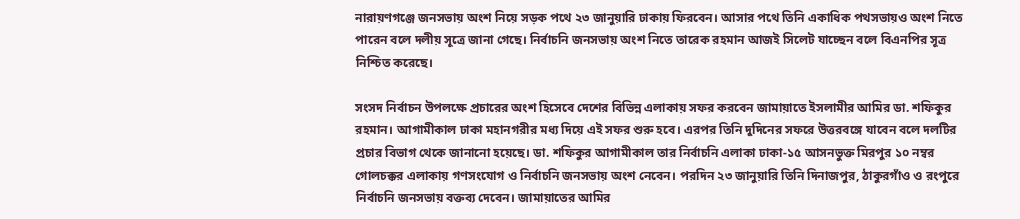নারায়ণগঞ্জে জনসভায় অংশ নিয়ে সড়ক পথে ২৩ জানুয়ারি ঢাকায় ফিরবেন। আসার পথে তিনি একাধিক পথসভায়ও অংশ নিতে পারেন বলে দলীয় সূত্রে জানা গেছে। নির্বাচনি জনসভায় অংশ নিতে তারেক রহমান আজই সিলেট যাচ্ছেন বলে বিএনপির সূত্র নিশ্চিত করেছে।

সংসদ নির্বাচন উপলক্ষে প্রচারের অংশ হিসেবে দেশের বিভিন্ন এলাকায় সফর করবেন জামায়াতে ইসলামীর আমির ডা. শফিকুর রহমান। আগামীকাল ঢাকা মহানগরীর মধ্য দিয়ে এই সফর শুরু হবে। এরপর তিনি দুদিনের সফরে উত্তরবঙ্গে যাবেন বলে দলটির প্রচার বিভাগ থেকে জানানো হয়েছে। ডা. শফিকুর আগামীকাল তার নির্বাচনি এলাকা ঢাকা-১৫ আসনভুক্ত মিরপুর ১০ নম্বর গোলচক্কর এলাকায় গণসংযোগ ও নির্বাচনি জনসভায় অংশ নেবেন। পরদিন ২৩ জানুয়ারি তিনি দিনাজপুর, ঠাকুরগাঁও ও রংপুরে নির্বাচনি জনসভায় বক্তব্য দেবেন। জামায়াতের আমির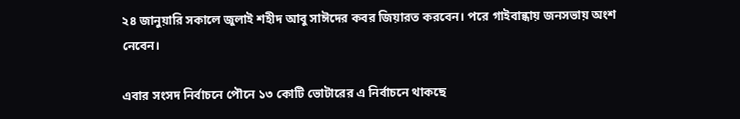২৪ জানুয়ারি সকালে জুলাই শহীদ আবু সাঈদের কবর জিয়ারত করবেন। পরে গাইবান্ধায় জনসভায় অংশ নেবেন।

এবার সংসদ নির্বাচনে পৌনে ১৩ কোটি ভোটারের এ নির্বাচনে থাকছে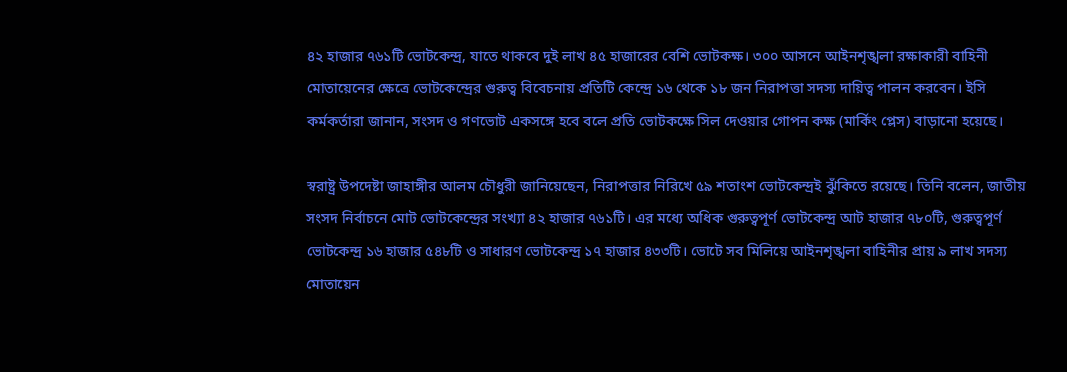৪২ হাজার ৭৬১টি ভোটকেন্দ্র, যাতে থাকবে দুই লাখ ৪৫ হাজারের বেশি ভোটকক্ষ। ৩০০ আসনে আইনশৃঙ্খলা রক্ষাকারী বাহিনী মোতায়েনের ক্ষেত্রে ভোটকেন্দ্রের গুরুত্ব বিবেচনায় প্রতিটি কেন্দ্রে ১৬ থেকে ১৮ জন নিরাপত্তা সদস্য দায়িত্ব পালন করবেন। ইসি কর্মকর্তারা জানান, সংসদ ও গণভোট একসঙ্গে হবে বলে প্রতি ভোটকক্ষে সিল দেওয়ার গোপন কক্ষ (মার্কিং প্লেস) বাড়ানো হয়েছে।

স্বরাষ্ট্র উপদেষ্টা জাহাঙ্গীর আলম চৌধুরী জানিয়েছেন, নিরাপত্তার নিরিখে ৫৯ শতাংশ ভোটকেন্দ্রই ঝুঁকিতে রয়েছে। তিনি বলেন, জাতীয় সংসদ নির্বাচনে মোট ভোটকেন্দ্রের সংখ্যা ৪২ হাজার ৭৬১টি। এর মধ্যে অধিক গুরুত্বপূর্ণ ভোটকেন্দ্র আট হাজার ৭৮০টি, গুরুত্বপূর্ণ ভোটকেন্দ্র ১৬ হাজার ৫৪৮টি ও সাধারণ ভোটকেন্দ্র ১৭ হাজার ৪৩৩টি। ভোটে সব মিলিয়ে আইনশৃঙ্খলা বাহিনীর প্রায় ৯ লাখ সদস্য মোতায়েন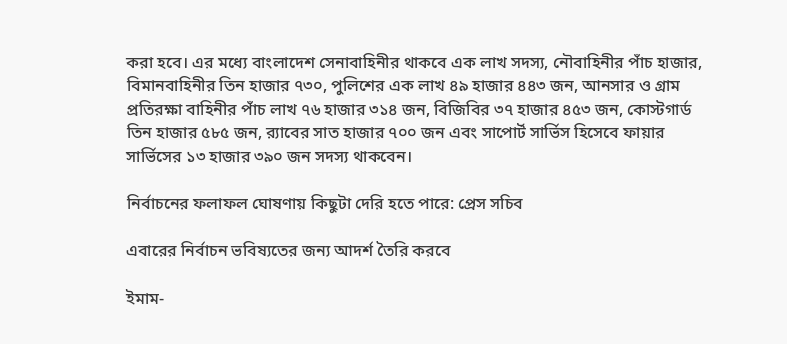করা হবে। এর মধ্যে বাংলাদেশ সেনাবাহিনীর থাকবে এক লাখ সদস্য, নৌবাহিনীর পাঁচ হাজার, বিমানবাহিনীর তিন হাজার ৭৩০, পুলিশের এক লাখ ৪৯ হাজার ৪৪৩ জন, আনসার ও গ্রাম প্রতিরক্ষা বাহিনীর পাঁচ লাখ ৭৬ হাজার ৩১৪ জন, বিজিবির ৩৭ হাজার ৪৫৩ জন, কোস্টগার্ড তিন হাজার ৫৮৫ জন, র‌্যাবের সাত হাজার ৭০০ জন এবং সাপোর্ট সার্ভিস হিসেবে ফায়ার সার্ভিসের ১৩ হাজার ৩৯০ জন সদস্য থাকবেন।

নির্বাচনের ফলাফল ঘোষণায় কিছুটা দেরি হতে পারে: প্রেস সচিব

এবারের নির্বাচন ভবিষ্যতের জন্য আদর্শ তৈরি করবে

ইমাম-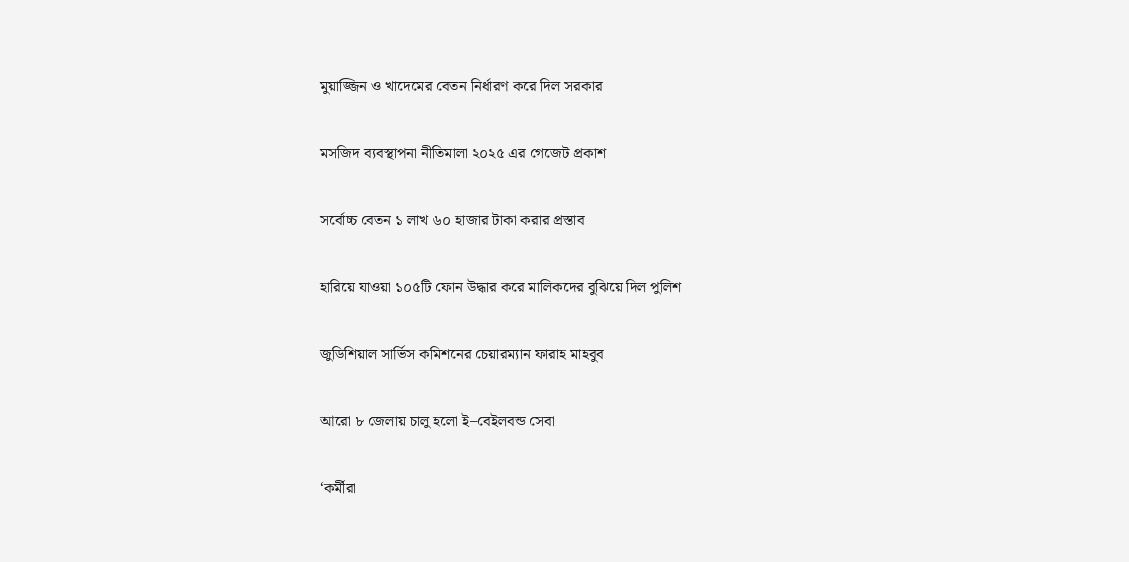মুয়াজ্জিন ও খাদেমের বেতন নির্ধারণ করে দিল সরকার

মসজিদ ব্যবস্থাপনা নীতিমালা ২০২৫ এর গেজেট প্রকাশ

সর্বোচ্চ বেতন ১ লাখ ৬০ হাজার টাকা করার প্রস্তাব

হারিয়ে যাওয়া ১০৫টি ফোন উদ্ধার করে মালিকদের বুঝিয়ে দিল পুলিশ

জুডিশিয়াল সার্ভিস কমিশনের চেয়ারম্যান ফারাহ মাহবুব

আরো ৮ জেলায় চালু হলো ই–বেইলবন্ড সেবা

‘কর্মীরা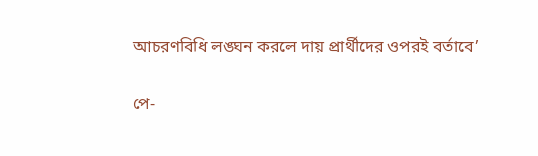আচরণবিধি লঙ্ঘন করলে দায় প্রার্থীদের ওপরই বর্তাবে’

পে-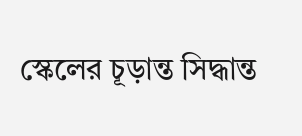স্কেলের চূড়ান্ত সিদ্ধান্ত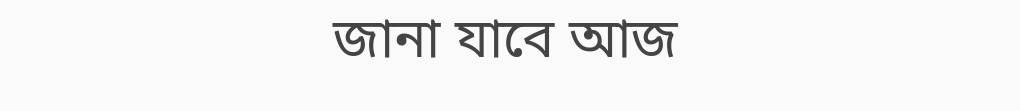জানা যাবে আজ